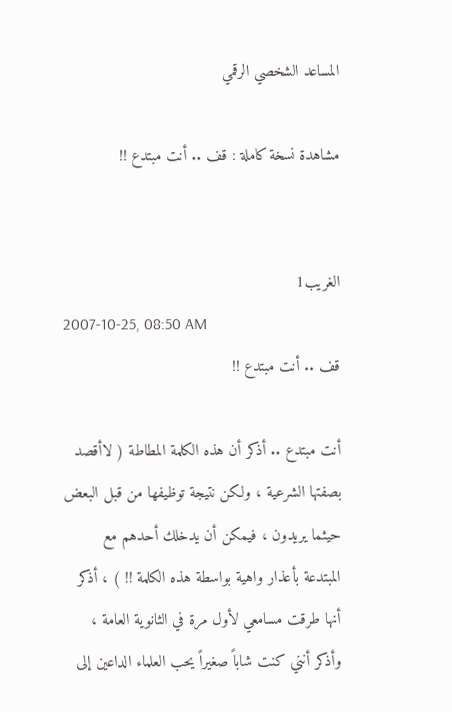المساعد الشخصي الرقمي

مشاهدة نسخة كاملة : قف .. أنت مبتدع !!


الغريب1
2007-10-25, 08:50 AM
قف .. أنت مبتدع !!

أنت مبتدع .. أذكر أن هذه الكلمة المطاطة ( لاأقصد بصفتها الشرعية ، ولكن نتيجة توظيفها من قبل البعض حيثما يريدون ، فيمكن أن يدخلك أحدهم مع المبتدعة بأعذار واهية بواسطة هذه الكلمة !! ) ، أذكر أنها طرقت مسامعي لأول مرة في الثانوية العامة ، وأذكر أنني كنت شاباً صغيراً يحب العلماء الداعين إلى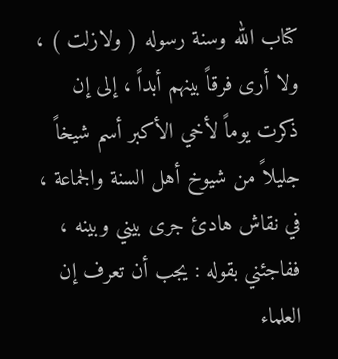كتاب الله وسنة رسوله ( ولازلت ) ، ولا أرى فرقاً بينهم أبداً ، إلى إن ذكرت يوماً لأخي الأكبر أسم شيخاً جليلاً من شيوخ أهل السنة والجماعة ، في نقاش هادئ جرى بيني وبينه ، ففاجئني بقوله : يجب أن تعرف إن العلماء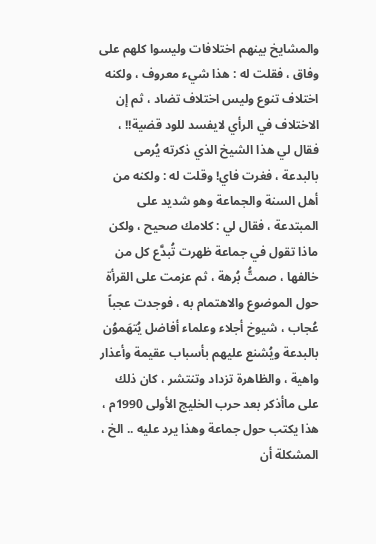والمشايخ بينهم اختلافات وليسوا كلهم على وفاق ، فقلت له : هذا شيء معروف ، ولكنه اختلاف تنوع وليس اختلاف تضاد ، ثم إن الاختلاف في الرأي لايفسد للود قضية!! ، فقال لي هذا الشيخ الذي ذكرته يُرمى بالبدعة ، فغرت فاي! وقلت له : ولكنه من أهل السنة والجماعة وهو شديد على المبتدعة ، فقال لي : كلامك صحيح ، ولكن ماذا تقول في جماعة ظهرت تُبدَّع كل من خالفها ، صمتُّ بُرهة ، ثم عزمت على القرأة حول الموضوع والاهتمام به ، فوجدت عجباً عُجاب ، شيوخ أجلاء وعلماء أفاضل يُتهَموُن بالبدعة ويُشنع عليهم بأسباب عقيمة وأعذار واهية ، والظاهرة تزداد وتنتشر ، كان ذلك على ماأذكر بعد حرب الخليج الأولى 1990م ، هذا يكتب حول جماعة وهذا يرد عليه .. الخ ، المشكلة أن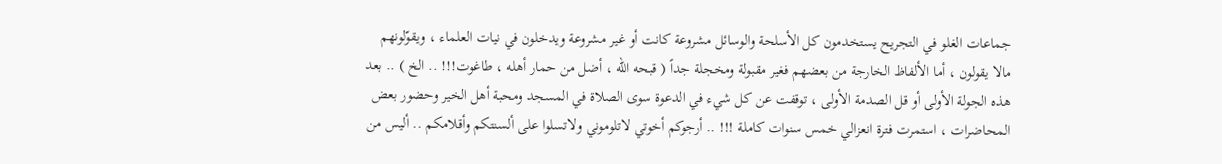جماعات الغلو في التجريح يستخدمون كل الأسلحة والوسائل مشروعة كانت أو غير مشروعة ويدخلون في نيات العلماء ، ويقوّلونهم مالا يقولون ، أما الألفاظ الخارجة من بعضهم فغير مقبولة ومخجلة جداً ( قبحه الله ، أضل من حمار أهله ، طاغوت!!! .. الخ ) .. بعد هذه الجولة الأولى أو قل الصدمة الأولى ، توقفت عن كل شيء في الدعوة سوى الصلاة في المسجد ومحبة أهل الخير وحضور بعض المحاضرات ، استمرت فترة انعزالي خمس سنوات كاملة !!! .. أرجوكم أخوتي لاتلوموني ولاتسلوا على ألسنتكم وأقلامكم .. أليس من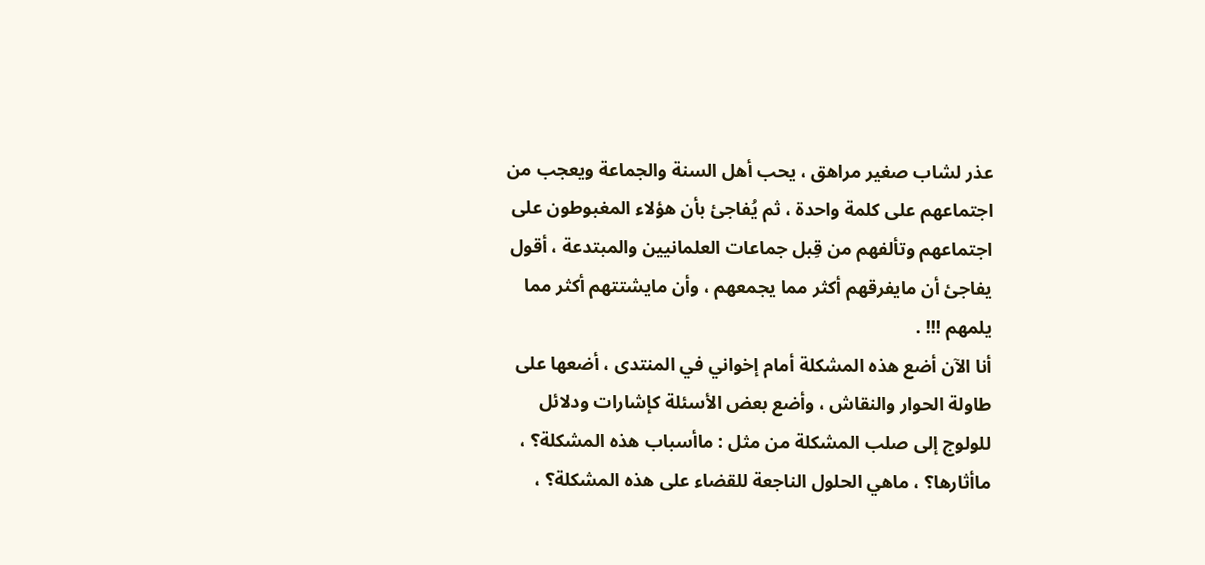عذر لشاب صغير مراهق ، يحب أهل السنة والجماعة ويعجب من اجتماعهم على كلمة واحدة ، ثم يُفاجئ بأن هؤلاء المغبوطون على اجتماعهم وتألفهم من قِبل جماعات العلمانيين والمبتدعة ، أقول يفاجئ أن مايفرقهم أكثر مما يجمعهم ، وأن مايشتتهم أكثر مما يلمهم !!! .
أنا الآن أضع هذه المشكلة أمام إخواني في المنتدى ، أضعها على طاولة الحوار والنقاش ، وأضع بعض الأسئلة كإشارات ودلائل للولوج إلى صلب المشكلة من مثل : ماأسباب هذه المشكلة؟ ، ماأثارها؟ ، ماهي الحلول الناجعة للقضاء على هذه المشكلة؟ ،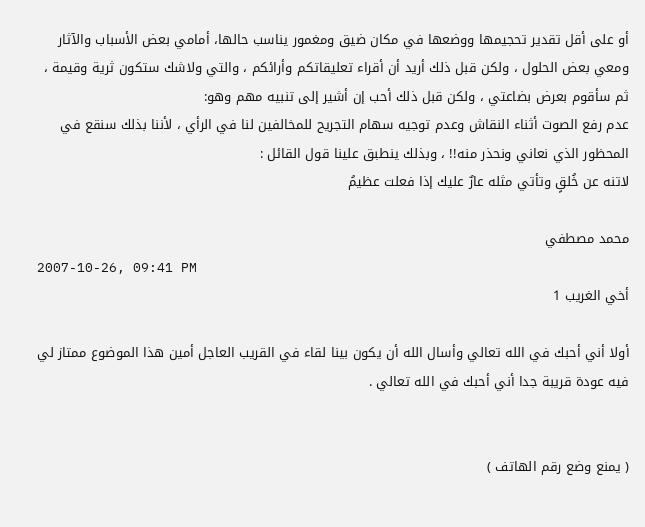أو على أقل تقدير تحجيمها ووضعها في مكان ضيق ومغمور يناسب حالها، أمامي بعض الأسباب والآثار ومعي بعض الحلول ، ولكن قبل ذلك أريد أن أقراء تعليقاتكم وأرائكم ، والتي ولاشك ستكون ثرية وقيمة ، ثم سأقوم بعرض بضاعتي ، ولكن قبل ذلك أحب إن أشير إلى تنبيه مهم وهو:
عدم رفع الصوت أثناء النقاش وعدم توجيه سهام التجريح للمخالفين لنا في الرأي ، لأننا بذلك سنقع في المحظور الذي نعاني ونحذر منه!! ، وبذلك ينطبق علينا قول القائل :
لاتنه عن خُلقٍ وتأتي مثله عارٌ عليك إذا فعلت عظيمُ

محمد مصطفي
2007-10-26, 09:41 PM
أخي الغريب 1

أولا أني أحبك في الله تعالي وأسال الله أن يكون بينا لقاء في القريب العاجل أمين هذا الموضوع ممتاز لي فيه عودة قريبة جدا أني أحبك في الله تعالي .


( يمنع وضع رقم الهاتف )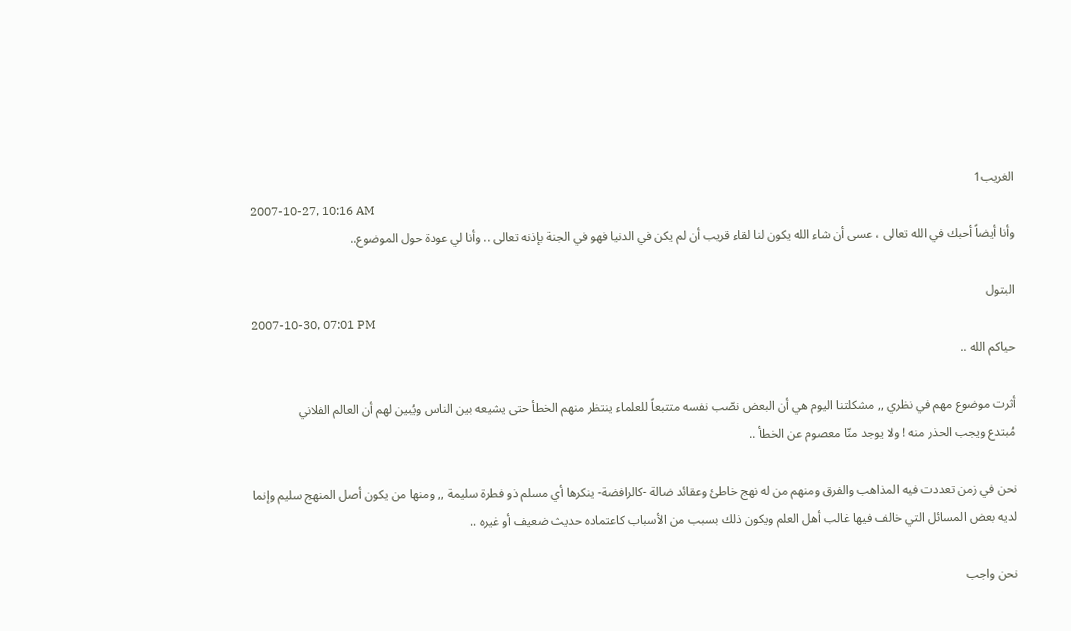الغريب1
2007-10-27, 10:16 AM
وأنا أيضاً أحبك في الله تعالى ، عسى أن شاء الله يكون لنا لقاء قريب أن لم يكن في الدنيا فهو في الجنة بإذنه تعالى .. وأنا لي عودة حول الموضوع..

البتول
2007-10-30, 07:01 PM
حياكم الله ..

أثرت موضوع مهم في نظري ,, مشكلتنا اليوم هي أن البعض نصّب نفسه متتبعاً للعلماء ينتظر منهم الخطأ حتى يشيعه بين الناس ويُبين لهم أن العالم الفلاني
مُبتدع ويجب الحذر منه ! ولا يوجد منّا معصوم عن الخطأ ..

نحن في زمن تعددت فيه المذاهب والفرق ومنهم من له نهج خاطئ وعقائد ضالة -كالرافضة- ينكرها أي مسلم ذو فطرة سليمة ,, ومنها من يكون أصل المنهج سليم وإنما
لديه بعض المسائل التي خالف فيها غالب أهل العلم ويكون ذلك بسبب من الأسباب كاعتماده حديث ضعيف أو غيره ..

نحن واجب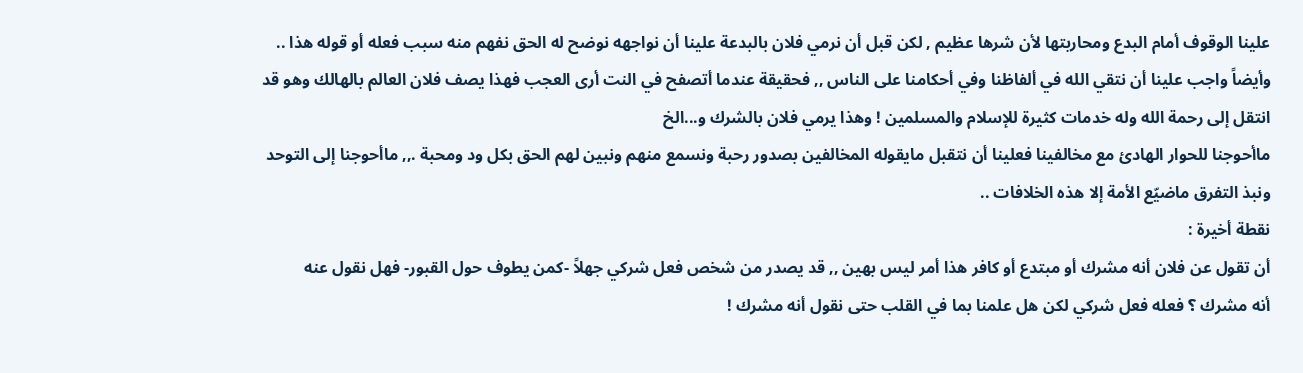علينا الوقوف أمام البدع ومحاربتها لأن شرها عظيم , لكن قبل أن نرمي فلان بالبدعة علينا أن نواجهه نوضح له الحق نفهم منه سبب فعله أو قوله هذا ..
وأيضاً واجب علينا أن نتقي الله في ألفاظنا وفي أحكامنا على الناس ,, فحقيقة عندما أتصفح في النت أرى العجب فهذا يصف فلان العالم بالهالك وهو قد
انتقل إلى رحمة الله وله خدمات كثيرة للإسلام والمسلمين ! وهذا يرمي فلان بالشرك و...الخ
ماأحوجنا للحوار الهادئ مع مخالفينا فعلينا أن نتقبل مايقوله المخالفين بصدور رحبة ونسمع منهم ونبين لهم الحق بكل ود ومحبة .,, ماأحوجنا إلى التوحد
ونبذ التفرق ماضيّع الأمة إلا هذه الخلافات ..
نقطة أخيرة :
أن تقول عن فلان أنه مشرك أو مبتدع أو كافر هذا أمر ليس بهين ,, قد يصدر من شخص فعل شركي جهلاً -كمن يطوف حول القبور- فهل نقول عنه
أنه مشرك ؟ فعله فعل شركي لكن هل علمنا بما في القلب حتى نقول أنه مشرك !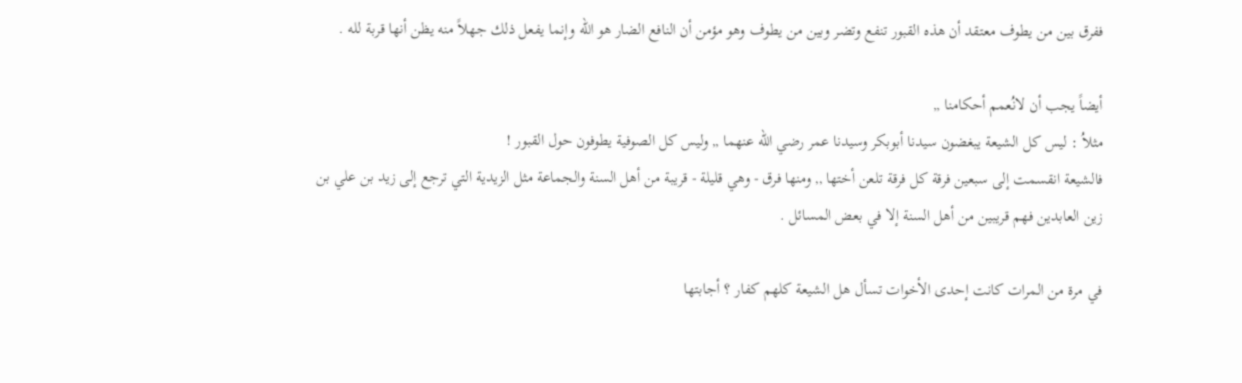ففرق بين من يطوف معتقد أن هذه القبور تنفع وتضر وبين من يطوف وهو مؤمن أن النافع الضار هو الله وإنما يفعل ذلك جهلاً منه يظن أنها قربة لله .

أيضاً يجب أن لانُعمم أحكامنا ,,
مثلاُ : ليس كل الشيعة يبغضون سيدنا أبوبكر وسيدنا عمر رضي الله عنهما ,, وليس كل الصوفية يطوفون حول القبور !
فالشيعة انقسمت إلى سبعين فرقة كل فرقة تلعن أختها ,, ومنها فرق - وهي قليلة - قريبة من أهل السنة والجماعة مثل الزيدية التي ترجع إلى زيد بن علي بن
زين العابدين فهم قريبين من أهل السنة إلا في بعض المسائل .

في مرة من المرات كانت إحدى الأخوات تسأل هل الشيعة كلهم كفار ؟ أجابتها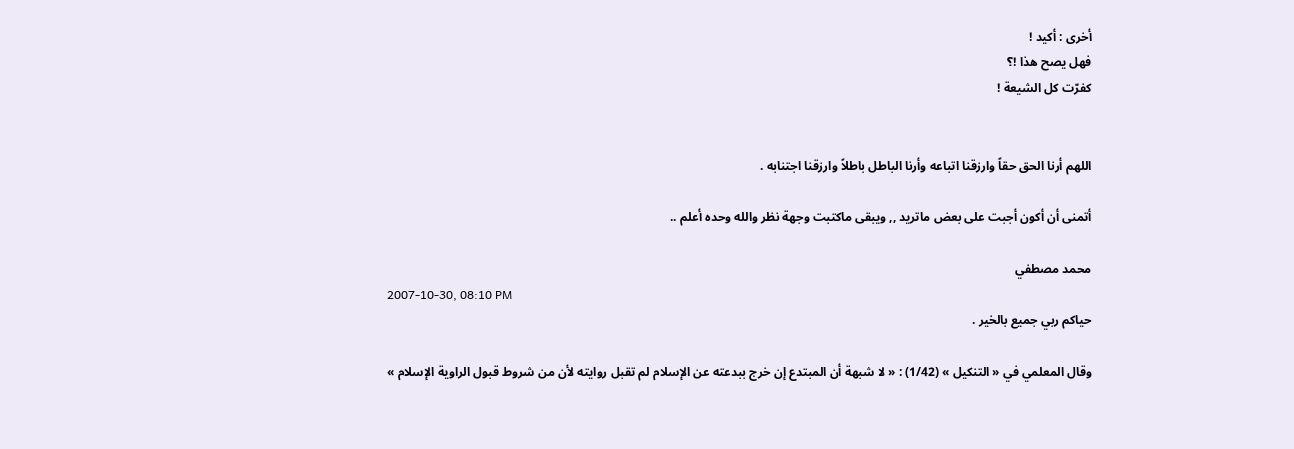أخرى : أكيد !
فهل يصح هذا !؟
كفرّت كل الشيعة !


اللهم أرنا الحق حقاً وارزقنا اتباعه وأرنا الباطل باطلاً وارزقنا اجتنابه .

أتمنى أن أكون أجبت على بعض ماتريد ,, ويبقى ماكتبت وجهة نظر والله وحده أعلم ..

محمد مصطفي
2007-10-30, 08:10 PM
حياكم ربي جميع بالخير .

وقال المعلمي في « التنكيل » (1/42) : « لا شبهة أن المبتدع إن خرج ببدعته عن الإسلام لم تقبل روايته لأن من شروط قبول الراوية الإسلام »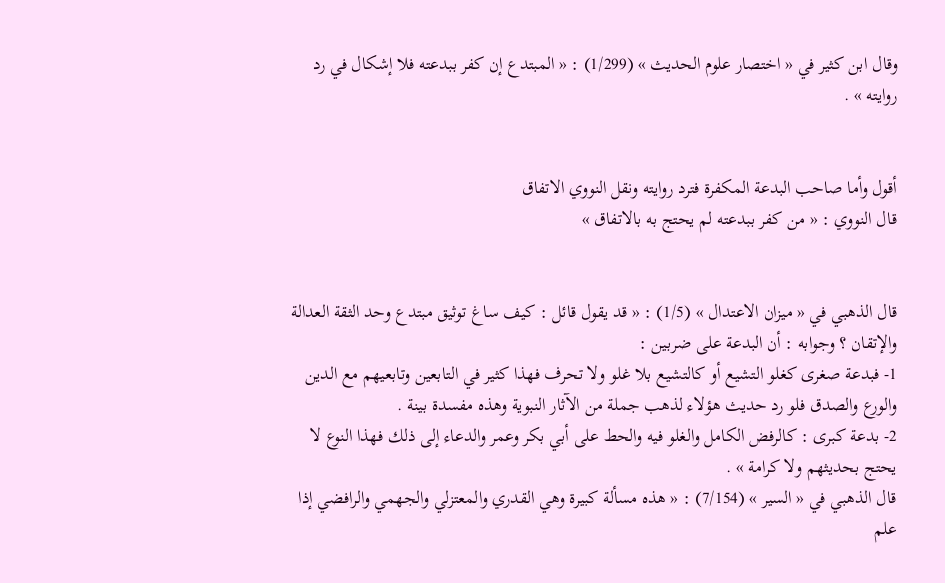وقال ابن كثير في « اختصار علوم الحديث » (1/299) : « المبتدع إن كفر ببدعته فلا إشكال في رد روايته » .


أقول وأما صاحب البدعة المكفرة فترد روايته ونقل النووي الاتفاق
قال النووي : « من كفر ببدعته لم يحتج به بالاتفاق »


قال الذهبي في « ميزان الاعتدال » (1/5) : « قد يقول قائل : كيف ساغ توثيق مبتدع وحد الثقة العدالة والإتقان ؟ وجوابه : أن البدعة على ضربين :
1- فبدعة صغرى كغلو التشيع أو كالتشيع بلا غلو ولا تحرف فهذا كثير في التابعين وتابعيهم مع الدين والورع والصدق فلو رد حديث هؤلاء لذهب جملة من الآثار النبوية وهذه مفسدة بينة .
2- بدعة كبرى : كالرفض الكامل والغلو فيه والحط على أبي بكر وعمر والدعاء إلى ذلك فهذا النوع لا يحتج بحديثهم ولا كرامة » .
قال الذهبي في « السير » (7/154) : « هذه مسألة كبيرة وهي القدري والمعتزلي والجهمي والرافضي إذا علم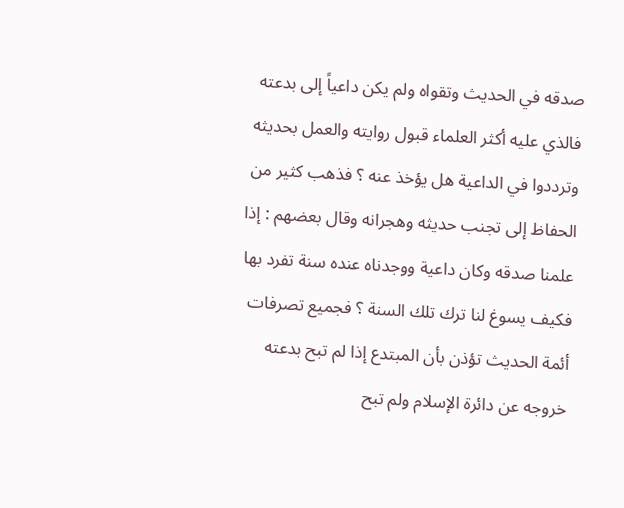صدقه في الحديث وتقواه ولم يكن داعياً إلى بدعته فالذي عليه أكثر العلماء قبول روايته والعمل بحديثه وترددوا في الداعية هل يؤخذ عنه ؟ فذهب كثير من الحفاظ إلى تجنب حديثه وهجرانه وقال بعضهم : إذا علمنا صدقه وكان داعية ووجدناه عنده سنة تفرد بها فكيف يسوغ لنا ترك تلك السنة ؟ فجميع تصرفات أئمة الحديث تؤذن بأن المبتدع إذا لم تبح بدعته خروجه عن دائرة الإسلام ولم تبح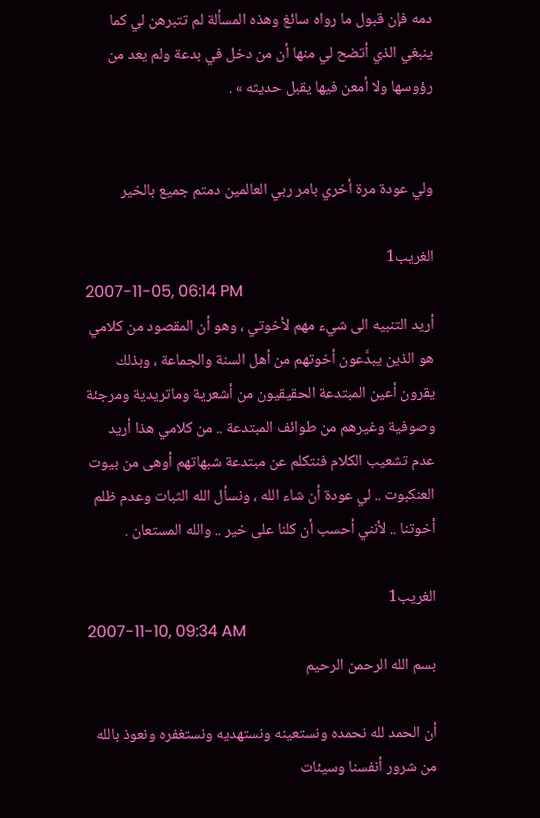دمه فإن قبول ما رواه سائغ وهذه المسألة لم تتبرهن لي كما ينبغي الذي أتضح لي منها أن من دخل في بدعة ولم يعد من رؤوسها ولا أمعن فيها يقبل حديثه » .


ولي عودة مرة أخري بامر ربي العالمين دمتم جميع بالخير

الغريب1
2007-11-05, 06:14 PM
أريد التنبيه الى شيء مهم لأخوتي ، وهو أن المقصود من كلامي هو الذين يبدَّعون أخوتهم من أهل السنة والجماعة ، وبذلك يقرون أعين المبتدعة الحقيقيون من أشعرية وماتريدية ومرجئة وصوفية وغيرهم من طوائف المبتدعة .. من كلامي هذا أريد عدم تشعيب الكلام فنتكلم عن مبتدعة شبهاتهم أوهى من بيوت العنكبوت .. لي عودة أن شاء الله ، ونسأل الله الثبات وعدم ظلم أخوتنا .. لأنني أحسب أن كلنا على خير .. والله المستعان .

الغريب1
2007-11-10, 09:34 AM
بسم الله الرحمن الرحيم

أن الحمد لله نحمده ونستعينه ونستهديه ونستغفره ونعوذ بالله من شرور أنفسنا وسيئات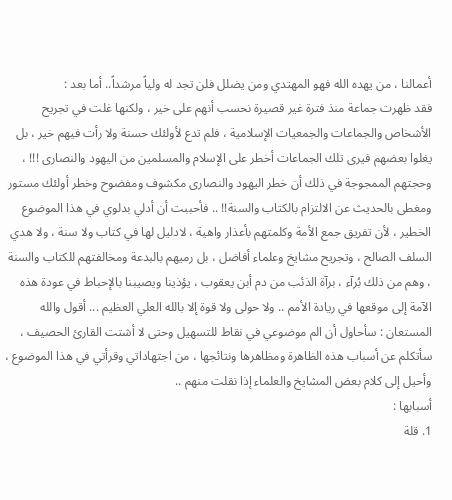أعمالنا ، من يهده الله فهو المهتدي ومن يضلل فلن تجد له ولياً مرشداً.. أما بعد :
فقد ظهرت جماعة منذ فترة غير قصيرة نحسب أنهم على خير ، ولكنها غلت في تجريح الأشخاص والجماعات والجمعيات الإسلامية ، فلم تدع لأولئك حسنة ولا رأت فيهم خير ، بل يغلوا بعضهم فيرى تلك الجماعات أخطر على الإسلام والمسلمين من اليهود والنصارى !!! ، وحجتهم الممجوجة في ذلك أن خطر اليهود والنصارى مكشوف ومفضوح وخطر أولئك مستور ومغطى بالحديث عن الالتزام بالكتاب والسنة!! .. فأحببت أن أدلي بدلوي في هذا الموضوع الخطير ، لأن تفريق جمع الأمة وكلمتهم بأعذار واهية ، لادليل لها في كتاب ولا سنة ، ولا هدي السلف الصالح ، وتجريح مشايخ وعلماء أفاضل ، بل رميهم بالبدعة ومخالفتهم للكتاب والسنة ، وهم من ذلك بُرآء ، برآة الذئب من دم أبن يعقوب ، يؤذينا ويصيبنا بالإحباط في عودة هذه الآمة إلى موقعها في ريادة الأمم .. ولا حولى ولا قوة إلا بالله العلي العظيم ... أقول والله المستعان : سأحاول أن الم موضوعي في نقاط للتسهيل وحتى لا أشتت القارئ الحصيف ، سأتكلم عن أسباب هذه الظاهرة ومظاهرها ونتائجها ، من اجتهاداتي وقرأتي في هذا الموضوع ، وأحيل إلى كلام بعض المشايخ والعلماء إذا نقلت منهم ..
أسبابها :
1. قلة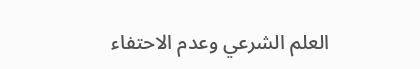العلم الشرعي وعدم الاحتفاء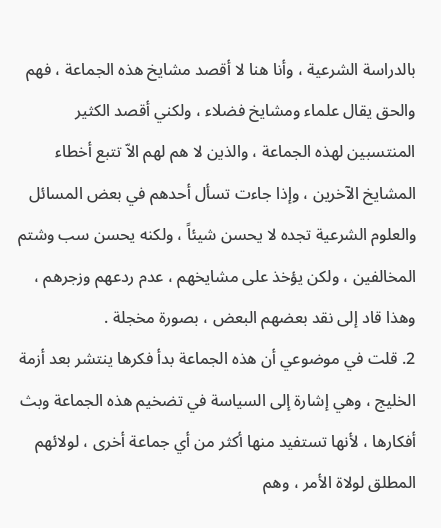بالدراسة الشرعية ، وأنا هنا لا أقصد مشايخ هذه الجماعة ، فهم والحق يقال علماء ومشايخ فضلاء ، ولكني أقصد الكثير المنتسبين لهذه الجماعة ، والذين لا هم لهم الاّ تتبع أخطاء المشايخ الآخرين ، وإذا جاءت تسأل أحدهم في بعض المسائل والعلوم الشرعية تجده لا يحسن شيئاً ، ولكنه يحسن سب وشتم المخالفين ، ولكن يؤخذ على مشايخهم ، عدم ردعهم وزجرهم ، وهذا قاد إلى نقد بعضهم البعض ، بصورة مخجلة .
2. قلت في موضوعي أن هذه الجماعة بدأ فكرها ينتشر بعد أزمة الخليج ، وهي إشارة إلى السياسة في تضخيم هذه الجماعة وبث أفكارها ، لأنها تستفيد منها أكثر من أي جماعة أخرى ، لولائهم المطلق لولاة الأمر ، وهم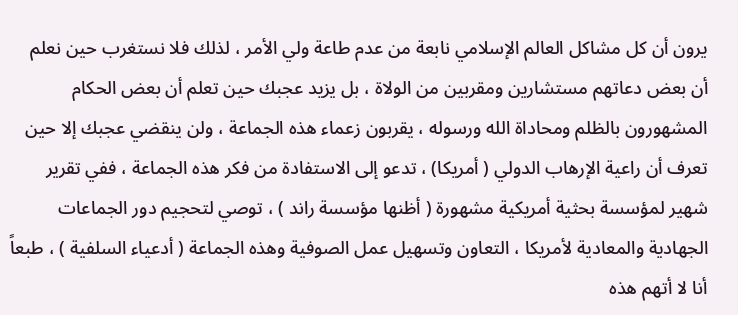يرون أن كل مشاكل العالم الإسلامي نابعة من عدم طاعة ولي الأمر ، لذلك فلا نستغرب حين نعلم أن بعض دعاتهم مستشارين ومقربين من الولاة ، بل يزيد عجبك حين تعلم أن بعض الحكام المشهورون بالظلم ومحاداة الله ورسوله ، يقربون زعماء هذه الجماعة ، ولن ينقضي عجبك إلا حين تعرف أن راعية الإرهاب الدولي ( أمريكا) ، تدعو إلى الاستفادة من فكر هذه الجماعة ، ففي تقرير شهير لمؤسسة بحثية أمريكية مشهورة ( أظنها مؤسسة راند ) ، توصي لتحجيم دور الجماعات الجهادية والمعادية لأمريكا ، التعاون وتسهيل عمل الصوفية وهذه الجماعة ( أدعياء السلفية ) ، طبعاً أنا لا أتهم هذه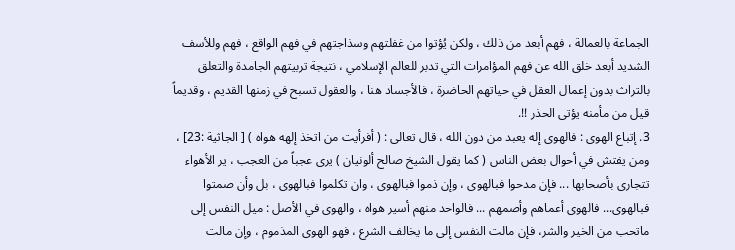الجماعة بالعمالة ، فهم أبعد من ذلك ، ولكن يُؤتوا من غفلتهم وسذاجتهم في فهم الواقع ، فهم وللأسف الشديد أبعد خلق الله عن فهم المؤامرات التي تدبر للعالم الإسلامي ، نتيجة تربيتهم الجامدة والتعلق بالتراث بدون إعمال العقل في حياتهم الحاضرة ، فالأجساد هنا ، والعقول تسبح في زمنها القديم ، وقديماً قيل من مأمنه يؤتى الحذر !!.
3. إتباع الهوى : فالهوى إله يعبد من دون الله ، قال تعالى : ( أفرأيت من اتخذ إلهه هواه ) [ الجاثية :23] ، ومن يفتش في أحوال بعض الناس ( كما يقول الشيخ صالح ألونيان ) يرى عجباً من العجب ، ير الأهواء تتجارى بأصحابها ... فإن مدحوا فبالهوى ، وإن ذموا فبالهوى ، وان تكلموا فبالهوى ، بل وأن صمتوا فبالهوى... فالهوى أعماهم وأصمهم ... فالواحد منهم أسير هواه ، والهوى في الأصل : ميل النفس إلى ماتحب من الخير والشر، فإن مالت النفس إلى ما يخالف الشرع ، فهو الهوى المذموم ، وإن مالت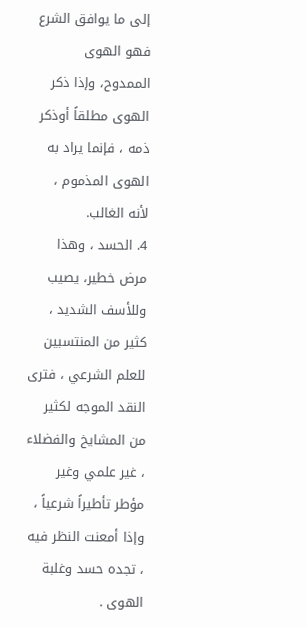إلى ما يوافق الشرع فهو الهوى الممدوح، وإذا ذكر الهوى مطلقاً أوذكر ذمه ، فإنما يراد به الهوى المذموم ، لأنه الغالب.
4. الحسد ، وهذا مرض خطير، يصيب وللأسف الشديد ، كثير من المنتسبين للعلم الشرعي ، فترى النقد الموجه لكثير من المشايخ والفضلاء ، غير علمي وغير مؤطر تأطيراً شرعياً ، وإذا أمعنت النظر فيه ، تجده حسد وغلبة الهوى .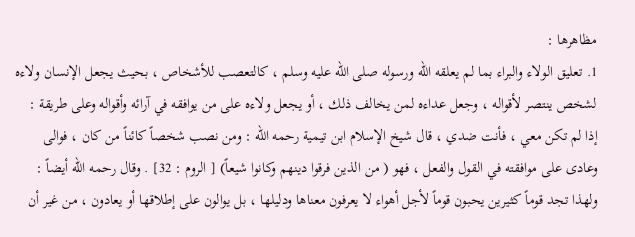مظاهرها :
1. تعليق الولاء والبراء بما لم يعلقه الله ورسوله صلى الله عليه وسلم ، كالتعصب للأشخاص ، بحيث يجعل الإنسان ولاءه لشخص ينتصر لأقواله ، وجعل عداءه لمن يخالف ذلك ، أو يجعل ولاءه على من يوافقه في آرائه وأقواله وعلى طريقة : إذا لم تكن معي ، فأنت ضدي ، قال شيخ الإسلام ابن تيمية رحمه الله : ومن نصب شخصاً كائناً من كان ، فوالى وعادى على موافقته في القول والفعل ، فهو ( من الذين فرقوا دينهم وكانوا شيعاً) [ الروم : 32] . وقال رحمه الله أيضاً : ولهذا تجد قوماً كثيرين يحبون قوماً لأجل أهواء لا يعرفون معناها ودليلها ، بل يوالون على إطلاقها أو يعادون ، من غير أن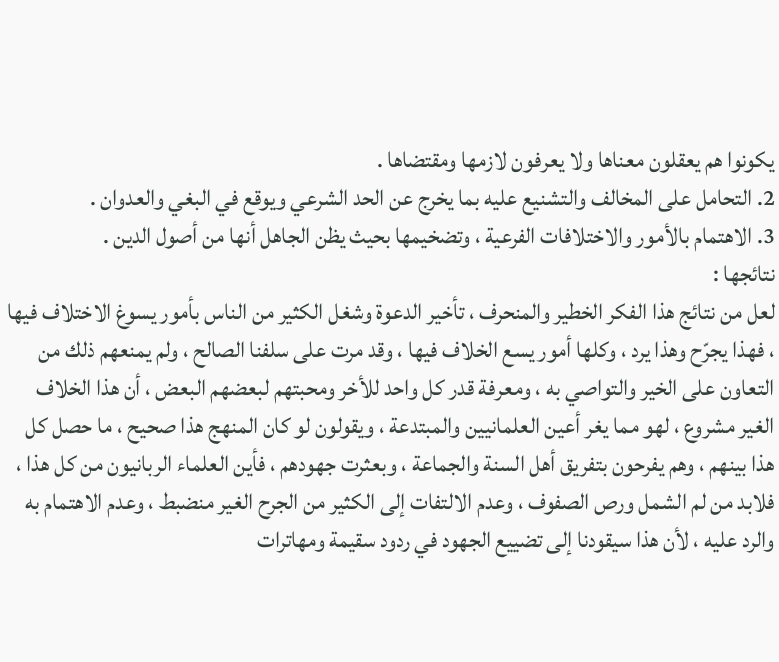يكونوا هم يعقلون معناها ولا يعرفون لازمها ومقتضاها .
2. التحامل على المخالف والتشنيع عليه بما يخرج عن الحد الشرعي ويوقع في البغي والعدوان .
3. الاهتمام بالأمور والاختلافات الفرعية ، وتضخيمها بحيث يظن الجاهل أنها من أصول الدين .
نتائجها :
لعل من نتائج هذا الفكر الخطير والمنحرف ، تأخير الدعوة وشغل الكثير من الناس بأمور يسوغ الاختلاف فيها ، فهذا يجرّح وهذا يرد ، وكلها أمور يسع الخلاف فيها ، وقد مرت على سلفنا الصالح ، ولم يمنعهم ذلك من التعاون على الخير والتواصي به ، ومعرفة قدر كل واحد للأخر ومحبتهم لبعضهم البعض ، أن هذا الخلاف الغير مشروع ، لهو مما يغر أعين العلمانيين والمبتدعة ، ويقولون لو كان المنهج هذا صحيح ، ما حصل كل هذا بينهم ، وهم يفرحون بتفريق أهل السنة والجماعة ، وبعثرت جهودهم ، فأين العلماء الربانيون من كل هذا ، فلابد من لم الشمل ورص الصفوف ، وعدم الالتفات إلى الكثير من الجرح الغير منضبط ، وعدم الاهتمام به والرد عليه ، لأن هذا سيقودنا إلى تضييع الجهود في ردود سقيمة ومهاترات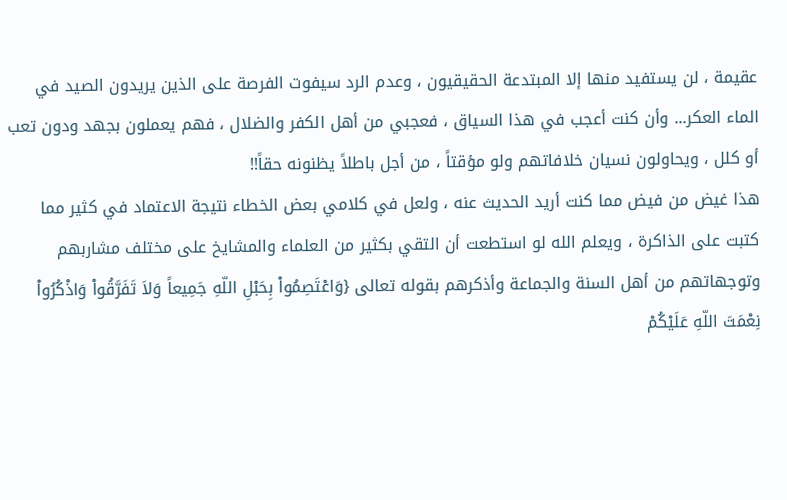عقيمة ، لن يستفيد منها إلا المبتدعة الحقيقيون ، وعدم الرد سيفوت الفرصة على الذين يريدون الصيد في الماء العكر... وأن كنت أعجب في هذا السياق ، فعجبي من أهل الكفر والضلال ، فهم يعملون بجهد ودون تعب أو كلل ، ويحاولون نسيان خلافاتهم ولو مؤقتاً ، من أجل باطلاً يظنونه حقاً!!
هذا غيض من فيض مما كنت أريد الحديث عنه ، ولعل في كلامي بعض الخطاء نتيجة الاعتماد في كثير مما كتبت على الذاكرة ، ويعلم الله لو استطعت أن التقي بكثير من العلماء والمشايخ على مختلف مشاربهم وتوجهاتهم من أهل السنة والجماعة وأذكرهم بقوله تعالى {وَاعْتَصِمُواْ بِحَبْلِ اللّهِ جَمِيعاً وَلاَ تَفَرَّقُواْ وَاذْكُرُواْ نِعْمَتَ اللّهِ عَلَيْكُمْ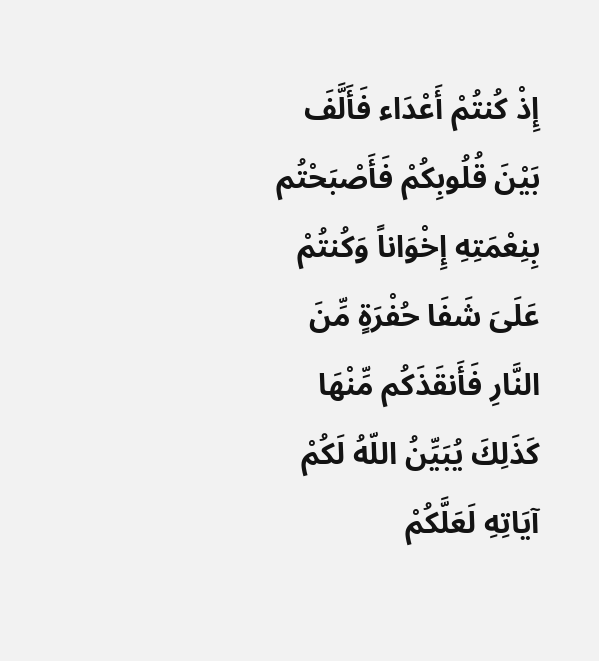إِذْ كُنتُمْ أَعْدَاء فَأَلَّفَ بَيْنَ قُلُوبِكُمْ فَأَصْبَحْتُم بِنِعْمَتِهِ إِخْوَاناً وَكُنتُمْ عَلَىَ شَفَا حُفْرَةٍ مِّنَ النَّارِ فَأَنقَذَكُم مِّنْهَا كَذَلِكَ يُبَيِّنُ اللّهُ لَكُمْ آيَاتِهِ لَعَلَّكُمْ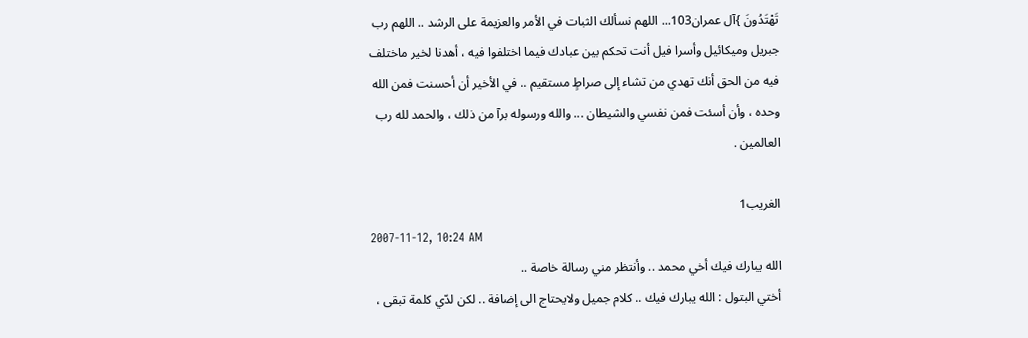تَهْتَدُونَ }آل عمران103... اللهم نسألك الثبات في الأمر والعزيمة على الرشد .. اللهم رب جبريل وميكائيل وأسرا فيل أنت تحكم بين عبادك فيما اختلفوا فيه ، أهدنا لخير ماختلف فيه من الحق أنك تهدي من تشاء إلى صراطٍ مستقيم .. في الأخير أن أحسنت فمن الله وحده ، وأن أسئت فمن نفسي والشيطان ... والله ورسوله برآ من ذلك ، والحمد لله رب العالمين .

الغريب1
2007-11-12, 10:24 AM
الله يبارك فيك أخي محمد .. وأنتظر مني رسالة خاصة ..
أختي البتول : الله يبارك فيك .. كلام جميل ولايحتاج الى إضافة .. لكن لدّي كلمة تبقى ،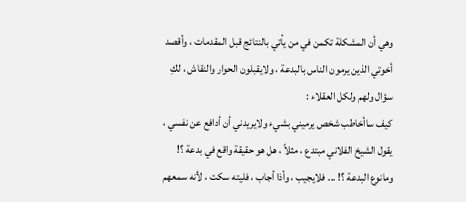وهي أن المشكلة تكمن في من يأتي بالنتائج قبل المقدمات ، وأقصد أخوتي الذين يرمون الناس بالبدعة ، ولايقبلون الحوار والنقاش ، لكِ سؤال ولهم ولكل العقلاء :
كيف ساأخاطب شخص يرميني بشيء ولايريدني أن أدافع عن نفسي ، يقول الشيخ الفلاني مبتدع ، مثلاً ، هل هو حقيقة واقع في بدعة ؟! ومانوع البدعة ؟! ... فلايجيب ، وأذا أجاب ، فليته سكت ، لأنه سمعهم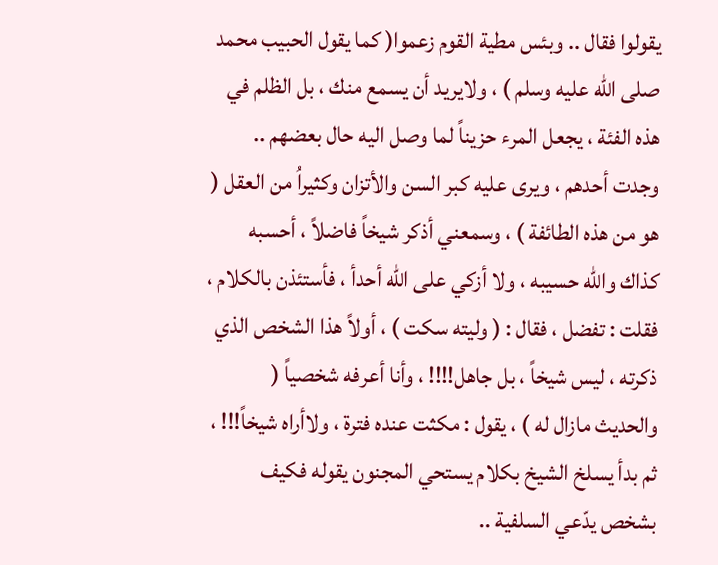يقولوا فقال .. وبئس مطية القوم زعموا( كما يقول الحبيب محمد صلى الله عليه وسلم ) ، ولايريد أن يسمع منك ، بل الظلم في هذه الفئة ، يجعل المرء حزيناً لما وصل اليه حال بعضهم .. وجدت أحدهم ، ويرى عليه كبر السن والأتزان وكثيراُ من العقل ( هو من هذه الطائفة ) ، وسمعني أذكر شيخاً فاضلاً ، أحسبه كذاك والله حسيبه ، ولا أزكي على الله أحدأ ، فأستئذن بالكلام ، فقلت : تفضل ، فقال : ( وليته سكت ) ، أولاً هذا الشخص الذي ذكرته ، ليس شيخاً ، بل جاهل!!!! ، وأنا أعرفه شخصياً ( والحديث مازال له ) ، يقول : مكثت عنده فترة ، ولاأراه شيخاً!!! ، ثم بدأ يسلخ الشيخ بكلام يستحي المجنون يقوله فكيف بشخص يدّعي السلفية ..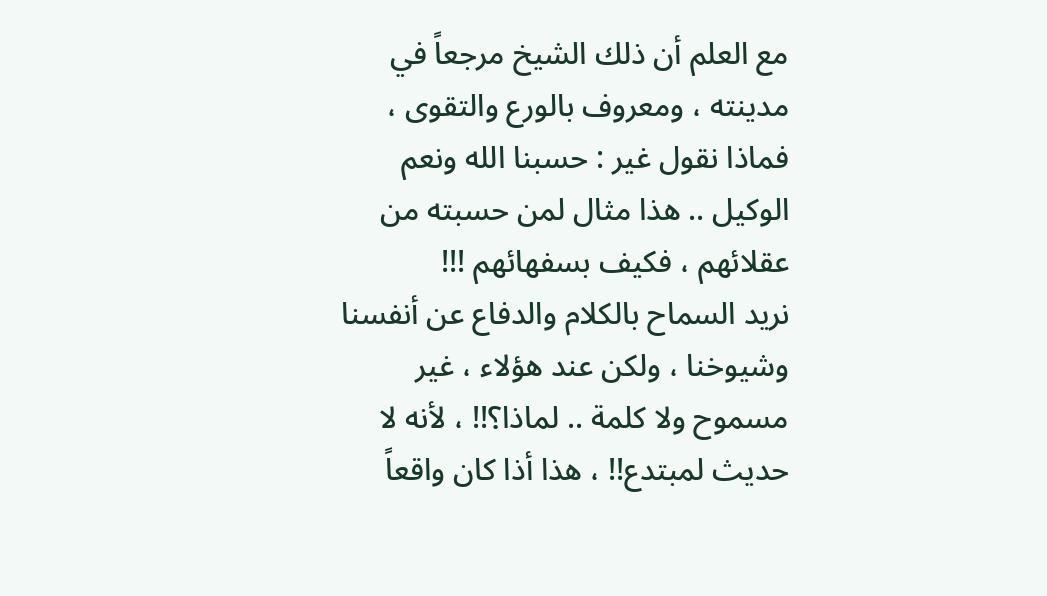مع العلم أن ذلك الشيخ مرجعاً في مدينته ، ومعروف بالورع والتقوى ، فماذا نقول غير : حسبنا الله ونعم الوكيل .. هذا مثال لمن حسبته من عقلائهم ، فكيف بسفهائهم !!!
نريد السماح بالكلام والدفاع عن أنفسنا وشيوخنا ، ولكن عند هؤلاء ، غير مسموح ولا كلمة .. لماذا؟!! ، لأنه لا حديث لمبتدع!! ، هذا أذا كان واقعاً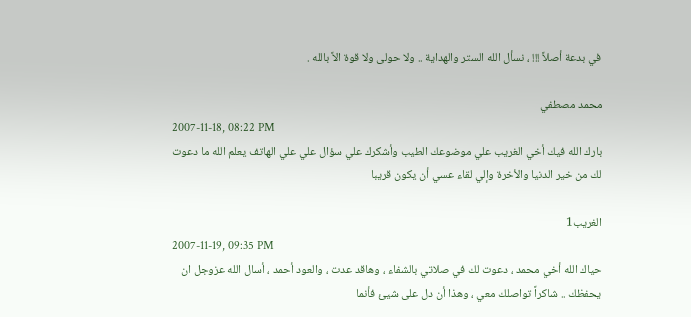في بدعة أصلاً !!! ، نسأل الله الستر والهداية .. ولا حولى ولا قوة الاً بالله .

محمد مصطفي
2007-11-18, 08:22 PM
بارك الله فيك أخي الغريب علي موضوعك الطيب وأشكرك علي سؤال علي علي الهاتف يعلم الله ما دعوت لك من خير الدنيا والأخرة وإلي لقاء عسي أن يكون قريبا

الغريب1
2007-11-19, 09:35 PM
حياك الله أخي محمد ، دعوت لك في صلاتي بالشفاء ، وهاقد عدت ، والعود أحمد ، أسال الله عزوجل ان يحفظك .. شاكراً تواصلك معي ، وهذا أن دل على شيئ فأنما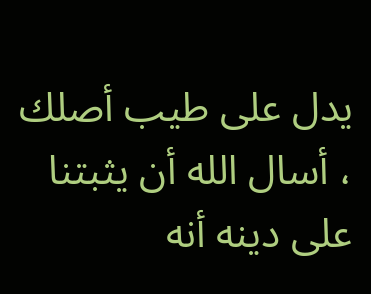يدل على طيب أصلك ، أسال الله أن يثبتنا على دينه أنه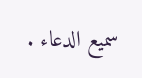سميع الدعاء .